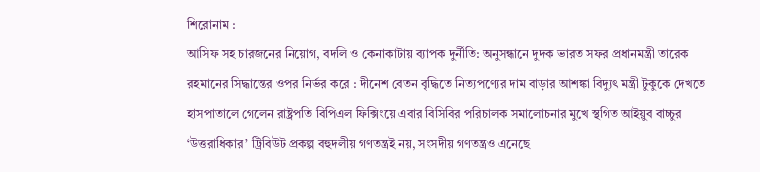শিরোনাম :
আসিফ সহ চারজনের নিয়োগ, বদলি ও কেনাকাটায় ব্যাপক দুর্নীতি: অনুসন্ধানে দুদক ভারত সফর প্রধানমন্ত্রী তারেক রহমানের সিদ্ধান্তের ওপর নির্ভর করে : দীনেশ বেতন বৃদ্ধিতে নিত্যপণ্যের দাম বাড়ার আশঙ্কা বিদ্যুৎ মন্ত্রী টুকুকে দেখতে হাসপাতালে গেলেন রাষ্ট্রপতি বিপিএল ফিক্সিংয়ে এবার বিসিবির পরিচালক সমালোচনার মুখে স্থগিত আইয়ুব বাচ্চুর ‘উত্তরাধিকার’ ট্রিবিউট প্রকল্প বহুদলীয় গণতন্ত্রই নয়, সংসদীয় গণতন্ত্রও এনেছে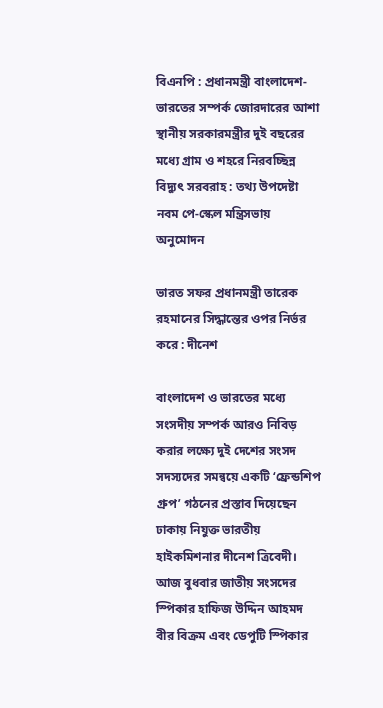বিএনপি : প্রধানমন্ত্রী বাংলাদেশ-ভারতের সম্পর্ক জোরদারের আশা স্থানীয় সরকারমন্ত্রীর দুই বছরের মধ্যে গ্রাম ও শহরে নিরবচ্ছিন্ন বিদ্যুৎ সরবরাহ : তথ্য উপদেষ্টা নবম পে-স্কেল মন্ত্রিসভায় অনুমোদন

ভারত সফর প্রধানমন্ত্রী তারেক রহমানের সিদ্ধান্তের ওপর নির্ভর করে : দীনেশ

বাংলাদেশ ও ভারতের মধ্যে সংসদীয় সম্পর্ক আরও নিবিড় করার লক্ষ্যে দুই দেশের সংসদ সদস্যদের সমন্বয়ে একটি ‘ফ্রেন্ডশিপ গ্রুপ’ গঠনের প্রস্তাব দিয়েছেন ঢাকায় নিযুক্ত ভারতীয় হাইকমিশনার দীনেশ ত্রিবেদী। আজ বুধবার জাতীয় সংসদের স্পিকার হাফিজ উদ্দিন আহমদ বীর বিক্রম এবং ডেপুটি স্পিকার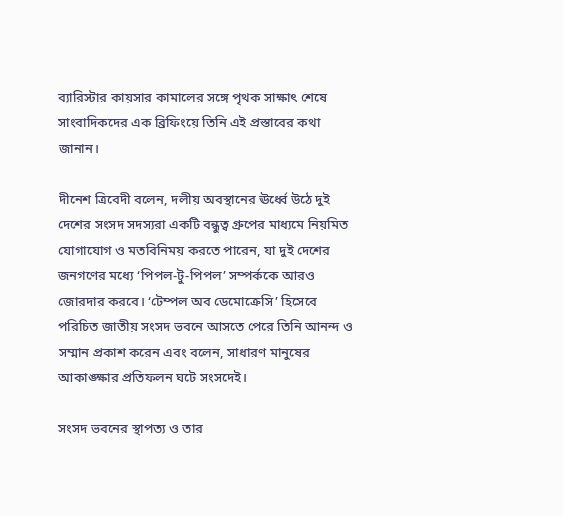ব্যারিস্টার কায়সার কামালের সঙ্গে পৃথক সাক্ষাৎ শেষে সাংবাদিকদের এক ব্রিফিংয়ে তিনি এই প্রস্তাবের কথা জানান।

দীনেশ ত্রিবেদী বলেন, দলীয় অবস্থানের ঊর্ধ্বে উঠে দুই দেশের সংসদ সদস্যরা একটি বন্ধুত্ব গ্রুপের মাধ্যমে নিয়মিত যোগাযোগ ও মতবিনিময় করতে পারেন, যা দুই দেশের জনগণের মধ্যে ‘পিপল-টু-পিপল’ সম্পর্ককে আরও জোরদার করবে। ‘টেম্পল অব ডেমোক্রেসি’ হিসেবে পরিচিত জাতীয় সংসদ ভবনে আসতে পেরে তিনি আনন্দ ও সম্মান প্রকাশ করেন এবং বলেন, সাধারণ মানুষের আকাঙ্ক্ষার প্রতিফলন ঘটে সংসদেই।

সংসদ ভবনের স্থাপত্য ও তার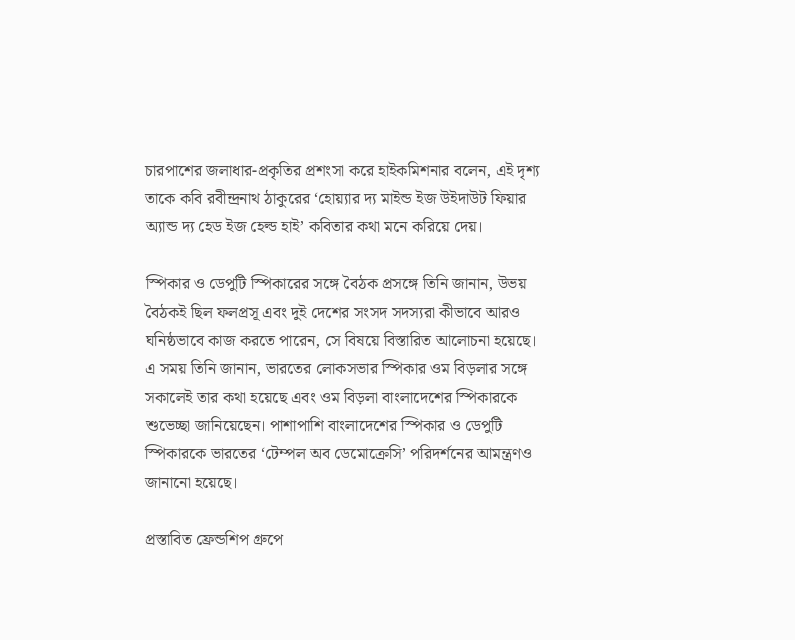চারপাশের জলাধার-প্রকৃতির প্রশংসা করে হাইকমিশনার বলেন, এই দৃশ্য তাকে কবি রবীন্দ্রনাথ ঠাকুরের ‘হোয়্যার দ্য মাইন্ড ইজ উইদাউট ফিয়ার অ্যান্ড দ্য হেড ইজ হেল্ড হাই’ কবিতার কথা মনে করিয়ে দেয়।

স্পিকার ও ডেপুটি স্পিকারের সঙ্গে বৈঠক প্রসঙ্গে তিনি জানান, উভয় বৈঠকই ছিল ফলপ্রসূ এবং দুই দেশের সংসদ সদস্যরা কীভাবে আরও ঘনিষ্ঠভাবে কাজ করতে পারেন, সে বিষয়ে বিস্তারিত আলোচনা হয়েছে। এ সময় তিনি জানান, ভারতের লোকসভার স্পিকার ওম বিড়লার সঙ্গে সকালেই তার কথা হয়েছে এবং ওম বিড়লা বাংলাদেশের স্পিকারকে শুভেচ্ছা জানিয়েছেন। পাশাপাশি বাংলাদেশের স্পিকার ও ডেপুটি স্পিকারকে ভারতের ‘টেম্পল অব ডেমোক্রেসি’ পরিদর্শনের আমন্ত্রণও জানানো হয়েছে।

প্রস্তাবিত ফ্রেন্ডশিপ গ্রুপে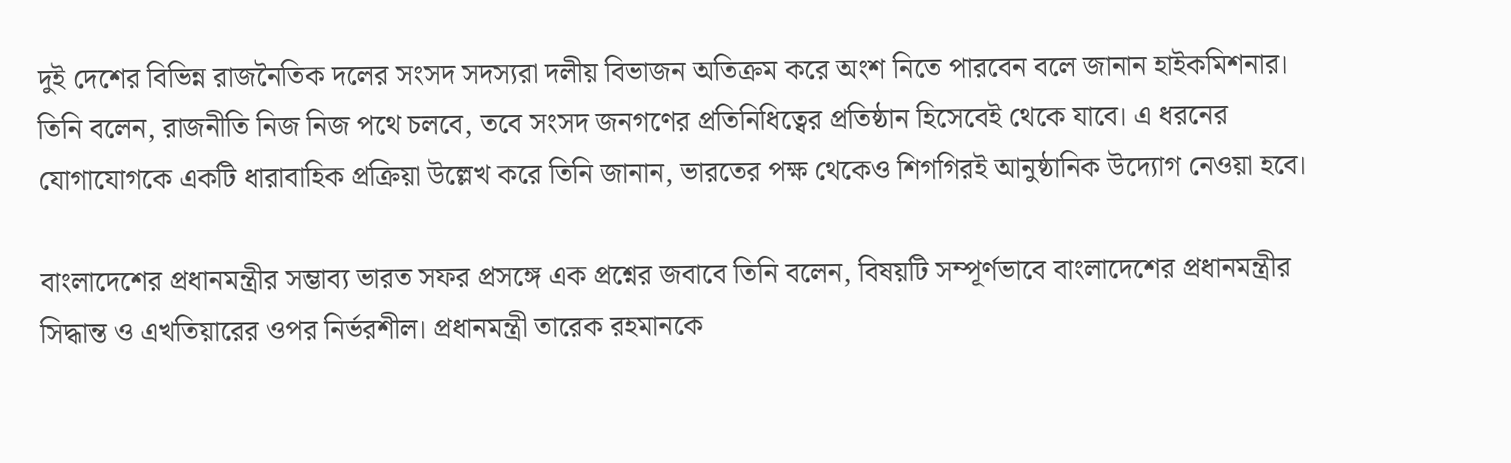দুই দেশের বিভিন্ন রাজনৈতিক দলের সংসদ সদস্যরা দলীয় বিভাজন অতিক্রম করে অংশ নিতে পারবেন বলে জানান হাইকমিশনার। তিনি বলেন, রাজনীতি নিজ নিজ পথে চলবে, তবে সংসদ জনগণের প্রতিনিধিত্বের প্রতিষ্ঠান হিসেবেই থেকে যাবে। এ ধরনের যোগাযোগকে একটি ধারাবাহিক প্রক্রিয়া উল্লেখ করে তিনি জানান, ভারতের পক্ষ থেকেও শিগগিরই আনুষ্ঠানিক উদ্যোগ নেওয়া হবে।

বাংলাদেশের প্রধানমন্ত্রীর সম্ভাব্য ভারত সফর প্রসঙ্গে এক প্রশ্নের জবাবে তিনি বলেন, বিষয়টি সম্পূর্ণভাবে বাংলাদেশের প্রধানমন্ত্রীর সিদ্ধান্ত ও এখতিয়ারের ওপর নির্ভরশীল। প্রধানমন্ত্রী তারেক রহমানকে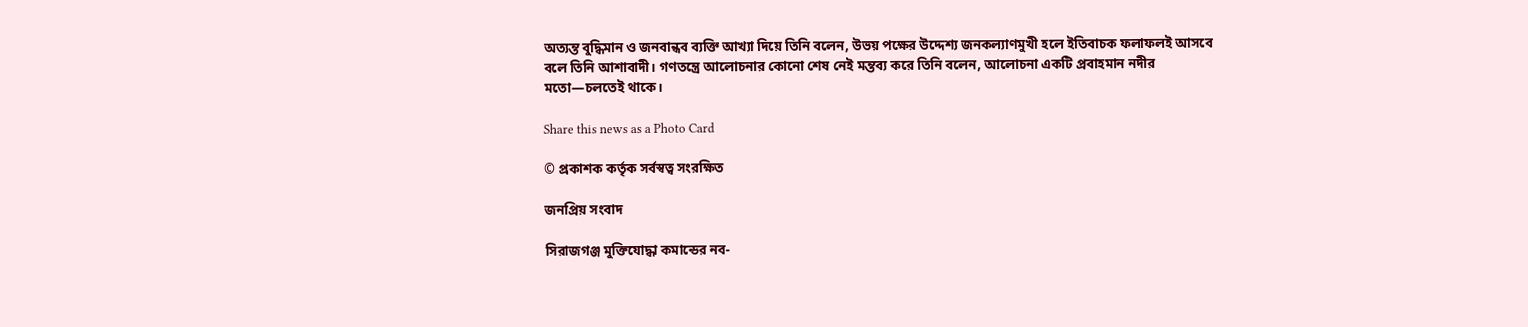অত্যন্ত বুদ্ধিমান ও জনবান্ধব ব্যক্তি আখ্যা দিয়ে তিনি বলেন, উভয় পক্ষের উদ্দেশ্য জনকল্যাণমুখী হলে ইতিবাচক ফলাফলই আসবে বলে তিনি আশাবাদী। গণতন্ত্রে আলোচনার কোনো শেষ নেই মন্তব্য করে তিনি বলেন, আলোচনা একটি প্রবাহমান নদীর মতো—চলতেই থাকে।

Share this news as a Photo Card

© প্রকাশক কর্তৃক সর্বস্বত্ব সংরক্ষিত

জনপ্রিয় সংবাদ

সিরাজগঞ্জ মুক্তিযোদ্ধা কমান্ডের নব-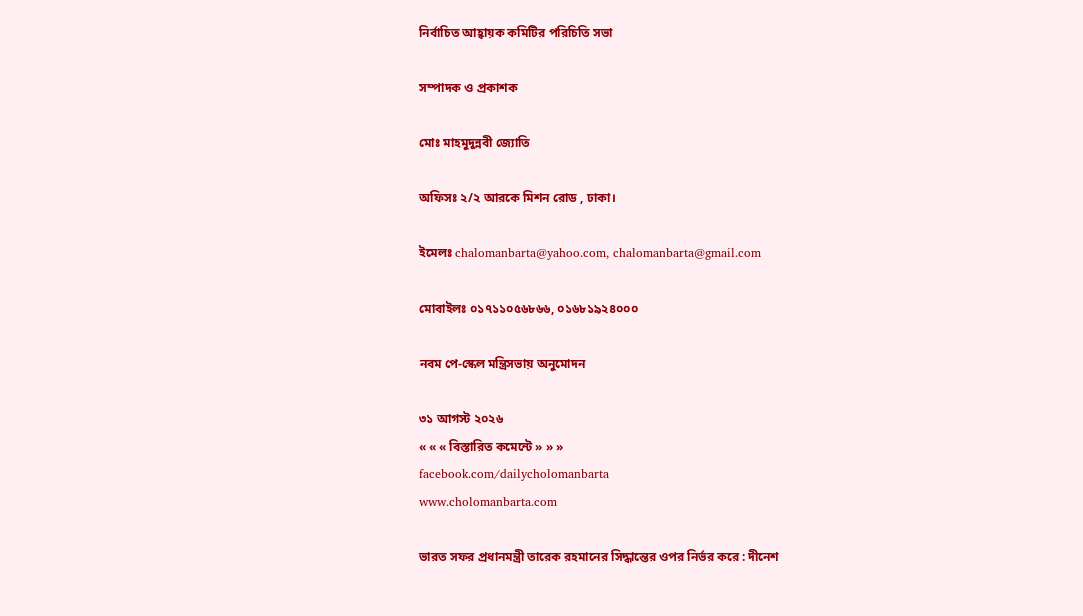নির্বাচিত আহ্বায়ক কমিটির পরিচিতি সভা

সম্পাদক ও প্রকাশক

মোঃ মাহমুদুন্নবী জ্যোতি

অফিসঃ ২/২ আরকে মিশন রোড , ঢাকা।

ইমেলঃ chalomanbarta@yahoo.com, chalomanbarta@gmail.com

মোবাইলঃ ০১৭১১০৫৬৮৬৬, ০১৬৮১৯২৪০০০

নবম পে-স্কেল মন্ত্রিসভায় অনুমোদন

৩১ আগস্ট ২০২৬
« « « বিস্তারিত কমেন্টে » » »
facebook.com/dailycholomanbarta
www.cholomanbarta.com

ভারত সফর প্রধানমন্ত্রী তারেক রহমানের সিদ্ধান্তের ওপর নির্ভর করে : দীনেশ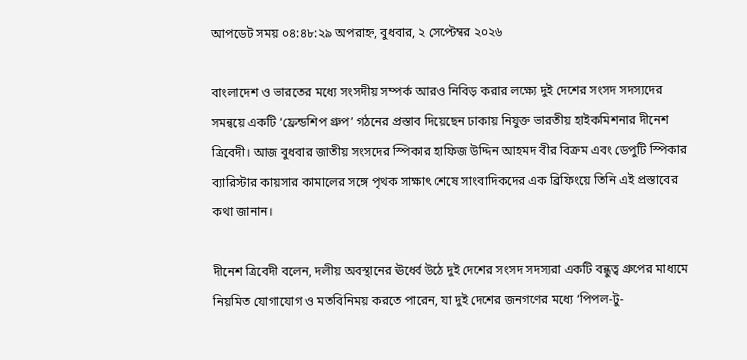আপডেট সময় ০৪:৪৮:২৯ অপরাহ্ন, বুধবার, ২ সেপ্টেম্বর ২০২৬

বাংলাদেশ ও ভারতের মধ্যে সংসদীয় সম্পর্ক আরও নিবিড় করার লক্ষ্যে দুই দেশের সংসদ সদস্যদের সমন্বয়ে একটি ‘ফ্রেন্ডশিপ গ্রুপ’ গঠনের প্রস্তাব দিয়েছেন ঢাকায় নিযুক্ত ভারতীয় হাইকমিশনার দীনেশ ত্রিবেদী। আজ বুধবার জাতীয় সংসদের স্পিকার হাফিজ উদ্দিন আহমদ বীর বিক্রম এবং ডেপুটি স্পিকার ব্যারিস্টার কায়সার কামালের সঙ্গে পৃথক সাক্ষাৎ শেষে সাংবাদিকদের এক ব্রিফিংয়ে তিনি এই প্রস্তাবের কথা জানান।

দীনেশ ত্রিবেদী বলেন, দলীয় অবস্থানের ঊর্ধ্বে উঠে দুই দেশের সংসদ সদস্যরা একটি বন্ধুত্ব গ্রুপের মাধ্যমে নিয়মিত যোগাযোগ ও মতবিনিময় করতে পারেন, যা দুই দেশের জনগণের মধ্যে ‘পিপল-টু-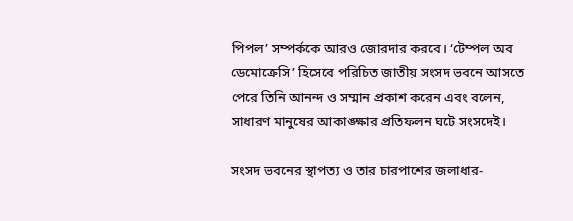পিপল’ সম্পর্ককে আরও জোরদার করবে। ‘টেম্পল অব ডেমোক্রেসি’ হিসেবে পরিচিত জাতীয় সংসদ ভবনে আসতে পেরে তিনি আনন্দ ও সম্মান প্রকাশ করেন এবং বলেন, সাধারণ মানুষের আকাঙ্ক্ষার প্রতিফলন ঘটে সংসদেই।

সংসদ ভবনের স্থাপত্য ও তার চারপাশের জলাধার-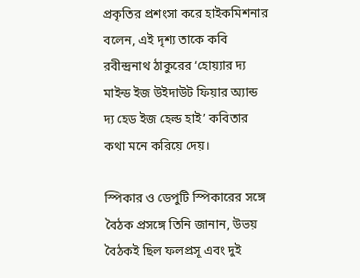প্রকৃতির প্রশংসা করে হাইকমিশনার বলেন, এই দৃশ্য তাকে কবি রবীন্দ্রনাথ ঠাকুরের ‘হোয়্যার দ্য মাইন্ড ইজ উইদাউট ফিয়ার অ্যান্ড দ্য হেড ইজ হেল্ড হাই’ কবিতার কথা মনে করিয়ে দেয়।

স্পিকার ও ডেপুটি স্পিকারের সঙ্গে বৈঠক প্রসঙ্গে তিনি জানান, উভয় বৈঠকই ছিল ফলপ্রসূ এবং দুই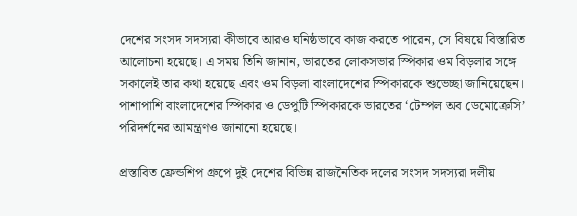দেশের সংসদ সদস্যরা কীভাবে আরও ঘনিষ্ঠভাবে কাজ করতে পারেন, সে বিষয়ে বিস্তারিত আলোচনা হয়েছে। এ সময় তিনি জানান, ভারতের লোকসভার স্পিকার ওম বিড়লার সঙ্গে সকালেই তার কথা হয়েছে এবং ওম বিড়লা বাংলাদেশের স্পিকারকে শুভেচ্ছা জানিয়েছেন। পাশাপাশি বাংলাদেশের স্পিকার ও ডেপুটি স্পিকারকে ভারতের ‘টেম্পল অব ডেমোক্রেসি’ পরিদর্শনের আমন্ত্রণও জানানো হয়েছে।

প্রস্তাবিত ফ্রেন্ডশিপ গ্রুপে দুই দেশের বিভিন্ন রাজনৈতিক দলের সংসদ সদস্যরা দলীয়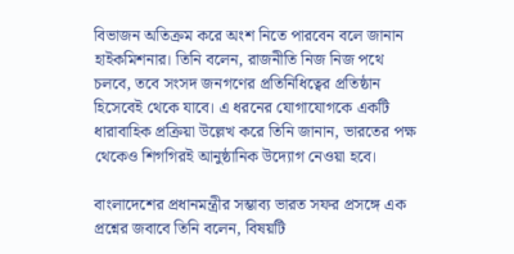বিভাজন অতিক্রম করে অংশ নিতে পারবেন বলে জানান হাইকমিশনার। তিনি বলেন, রাজনীতি নিজ নিজ পথে চলবে, তবে সংসদ জনগণের প্রতিনিধিত্বের প্রতিষ্ঠান হিসেবেই থেকে যাবে। এ ধরনের যোগাযোগকে একটি ধারাবাহিক প্রক্রিয়া উল্লেখ করে তিনি জানান, ভারতের পক্ষ থেকেও শিগগিরই আনুষ্ঠানিক উদ্যোগ নেওয়া হবে।

বাংলাদেশের প্রধানমন্ত্রীর সম্ভাব্য ভারত সফর প্রসঙ্গে এক প্রশ্নের জবাবে তিনি বলেন, বিষয়টি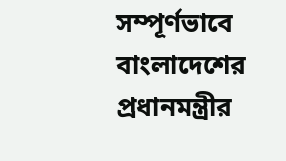সম্পূর্ণভাবে বাংলাদেশের প্রধানমন্ত্রীর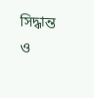সিদ্ধান্ত ও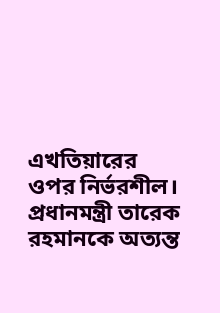এখতিয়ারের ওপর নির্ভরশীল। প্রধানমন্ত্রী তারেক রহমানকে অত্যন্ত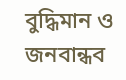বুদ্ধিমান ও জনবান্ধব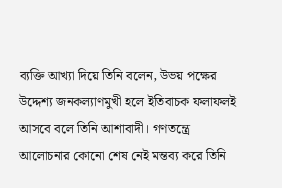ব্যক্তি আখ্যা দিয়ে তিনি বলেন, উভয় পক্ষের উদ্দেশ্য জনকল্যাণমুখী হলে ইতিবাচক ফলাফলই আসবে বলে তিনি আশাবাদী। গণতন্ত্রে আলোচনার কোনো শেষ নেই মন্তব্য করে তিনি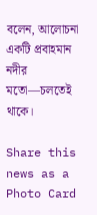বলেন, আলোচনা একটি প্রবাহমান নদীর মতো—চলতেই থাকে।

Share this news as a Photo Card